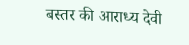बस्तर की आराध्य देवी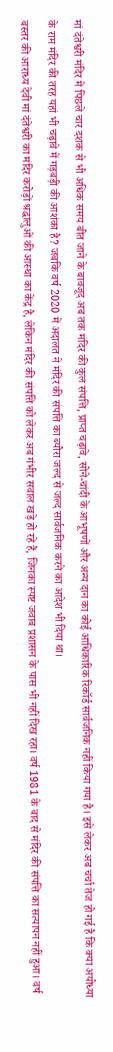मां दंतेश्वरी मंदिर में पिछले चार दशक से भी अधिक समय बीत जाने के बावजूद अब तक मंदिर की कुल संपत्ति, प्राप्त चढ़ावे, सोने-चांदी के आभूषणों और अन्य दान का कोई आधिकारिक रिकॉर्ड सार्वजनिक नहीं किया गया है। इसे लेकर अब चर्चा तेज हो गई है कि क्या अयोध्या के राम मंदिर की तरह यहां भी चढ़ावे में गड़बड़ी की आशंका है? जबकि वर्ष 2020 में अदालत ने मंदिर की संपत्ति का ब्यौरा जल्द से जल्द सार्वजनिक करने का आदेश भी दिया था।
बस्तर की आराध्य देवी मां दंतेश्वरी का मंदिर करोड़ों श्रद्धालुओं की आस्था का केंद्र है, लेकिन मंदिर की संपत्ति को लेकर अब गंभीर सवाल खड़े हो रहे हैं, जिनका स्पष्ट जवाब प्रशासन के पास भी नहीं दिख रहा। वर्ष 1981 के बाद से मंदिर की संपत्ति का सत्यापन नहीं हुआ। वर्ष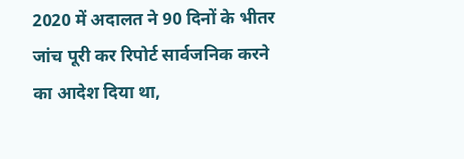2020 में अदालत ने 90 दिनों के भीतर जांच पूरी कर रिपोर्ट सार्वजनिक करने का आदेश दिया था,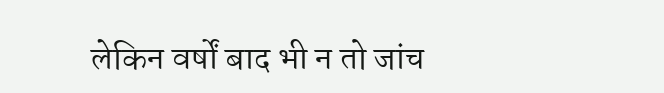लेकिन वर्षों बाद भी न तो जांच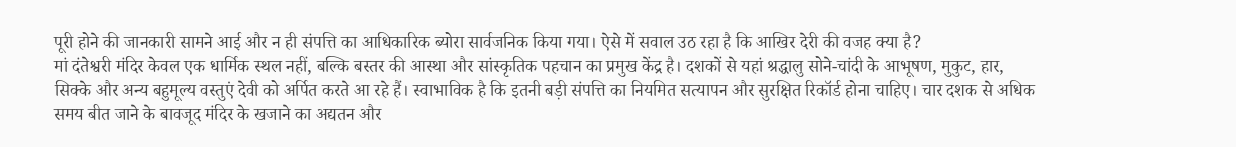पूरी होने की जानकारी सामने आई और न ही संपत्ति का आधिकारिक ब्योरा सार्वजनिक किया गया। ऐसे में सवाल उठ रहा है कि आखिर देरी की वजह क्या है?
मां दंतेश्वरी मंदिर केवल एक धार्मिक स्थल नहीं, बल्कि बस्तर की आस्था और सांस्कृतिक पहचान का प्रमुख केंद्र है। दशकों से यहां श्रद्धालु सोने-चांदी के आभूषण, मुकुट, हार, सिक्के और अन्य बहुमूल्य वस्तुएं देवी को अर्पित करते आ रहे हैं। स्वाभाविक है कि इतनी बड़ी संपत्ति का नियमित सत्यापन और सुरक्षित रिकॉर्ड होना चाहिए। चार दशक से अधिक समय बीत जाने के बावजूद मंदिर के खजाने का अद्यतन और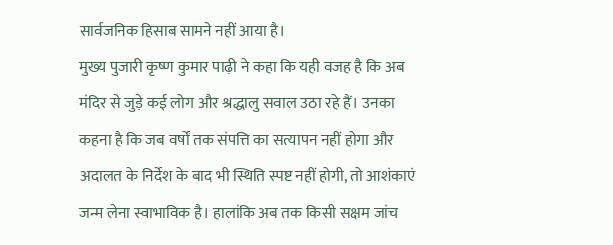सार्वजनिक हिसाब सामने नहीं आया है।
मुख्य पुजारी कृष्ण कुमार पाढ़ी ने कहा कि यही वजह है कि अब मंदिर से जुड़े कई लोग और श्रद्धालु सवाल उठा रहे हैं। उनका कहना है कि जब वर्षों तक संपत्ति का सत्यापन नहीं होगा और अदालत के निर्देश के बाद भी स्थिति स्पष्ट नहीं होगी, तो आशंकाएं जन्म लेना स्वाभाविक है। हालांकि अब तक किसी सक्षम जांच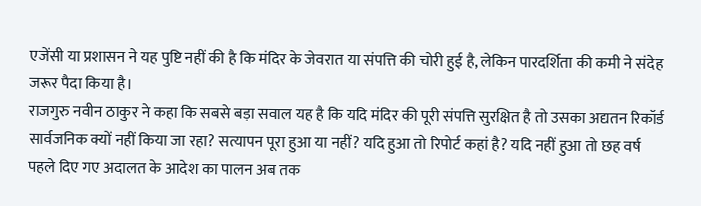एजेंसी या प्रशासन ने यह पुष्टि नहीं की है कि मंदिर के जेवरात या संपत्ति की चोरी हुई है, लेकिन पारदर्शिता की कमी ने संदेह जरूर पैदा किया है।
राजगुरु नवीन ठाकुर ने कहा कि सबसे बड़ा सवाल यह है कि यदि मंदिर की पूरी संपत्ति सुरक्षित है तो उसका अद्यतन रिकॉर्ड सार्वजनिक क्यों नहीं किया जा रहा? सत्यापन पूरा हुआ या नहीं? यदि हुआ तो रिपोर्ट कहां है? यदि नहीं हुआ तो छह वर्ष पहले दिए गए अदालत के आदेश का पालन अब तक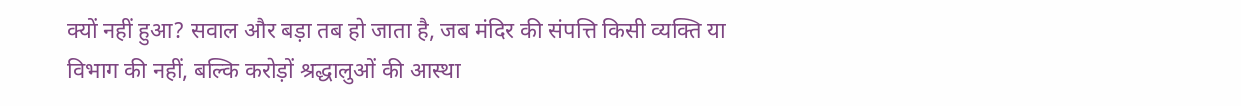क्यों नहीं हुआ? सवाल और बड़ा तब हो जाता है, जब मंदिर की संपत्ति किसी व्यक्ति या विभाग की नहीं, बल्कि करोड़ों श्रद्धालुओं की आस्था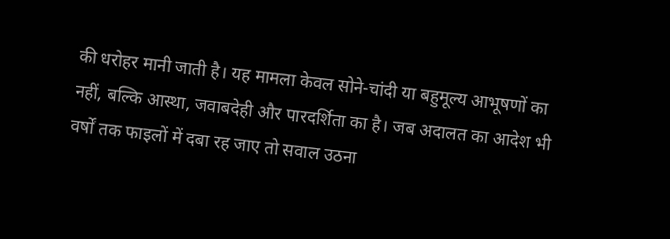की धरोहर मानी जाती है। यह मामला केवल सोने-चांदी या बहुमूल्य आभूषणों का नहीं, बल्कि आस्था, जवाबदेही और पारदर्शिता का है। जब अदालत का आदेश भी वर्षों तक फाइलों में दबा रह जाए तो सवाल उठना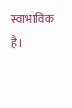स्वाभाविक है।